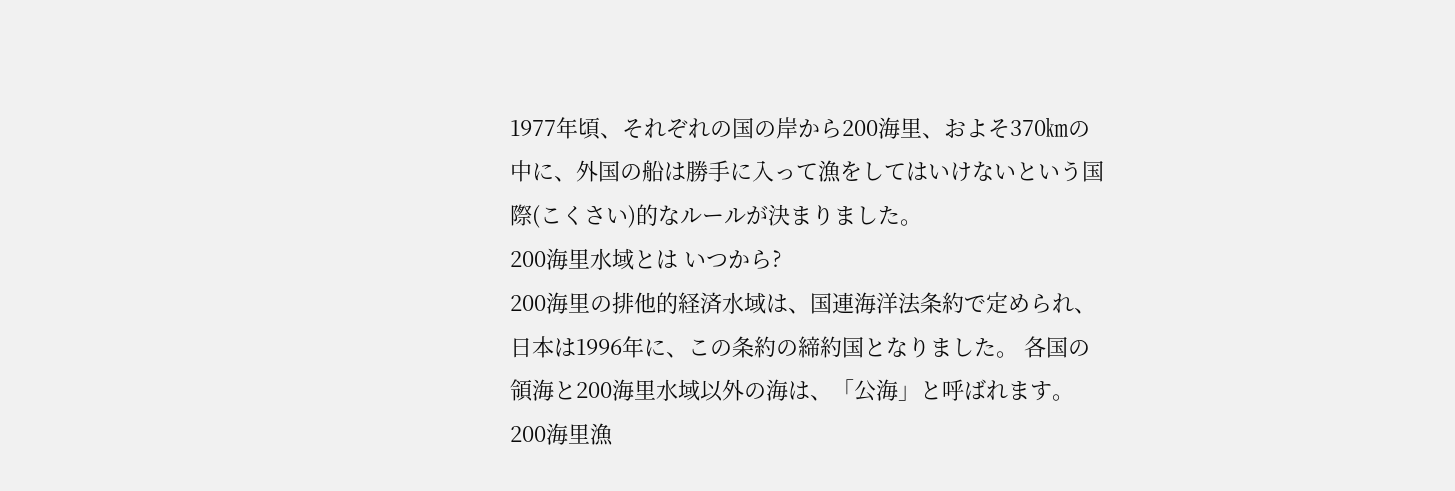1977年頃、それぞれの国の岸から200海里、およそ370㎞の中に、外国の船は勝手に入って漁をしてはいけないという国際(こくさい)的なルールが決まりました。
200海里水域とは いつから?
200海里の排他的経済水域は、国連海洋法条約で定められ、日本は1996年に、この条約の締約国となりました。 各国の領海と200海里水域以外の海は、「公海」と呼ばれます。
200海里漁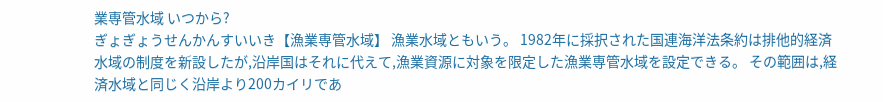業専管水域 いつから?
ぎょぎょうせんかんすいいき【漁業専管水域】 漁業水域ともいう。 1982年に採択された国連海洋法条約は排他的経済水域の制度を新設したが,沿岸国はそれに代えて,漁業資源に対象を限定した漁業専管水域を設定できる。 その範囲は,経済水域と同じく沿岸より200カイリであ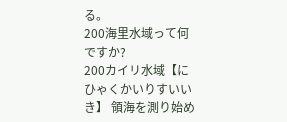る。
200海里水域って何ですか?
200カイリ水域【にひゃくかいりすいいき】 領海を測り始め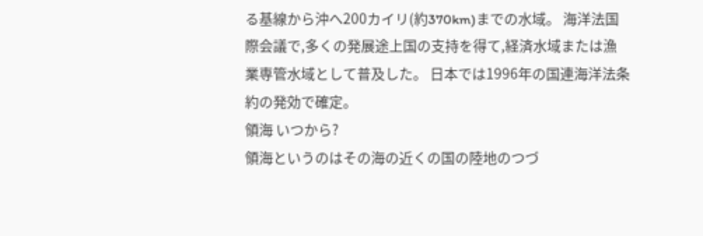る基線から沖へ200カイリ(約370km)までの水域。 海洋法国際会議で,多くの発展途上国の支持を得て,経済水域または漁業専管水域として普及した。 日本では1996年の国連海洋法条約の発効で確定。
領海 いつから?
領海というのはその海の近くの国の陸地のつづ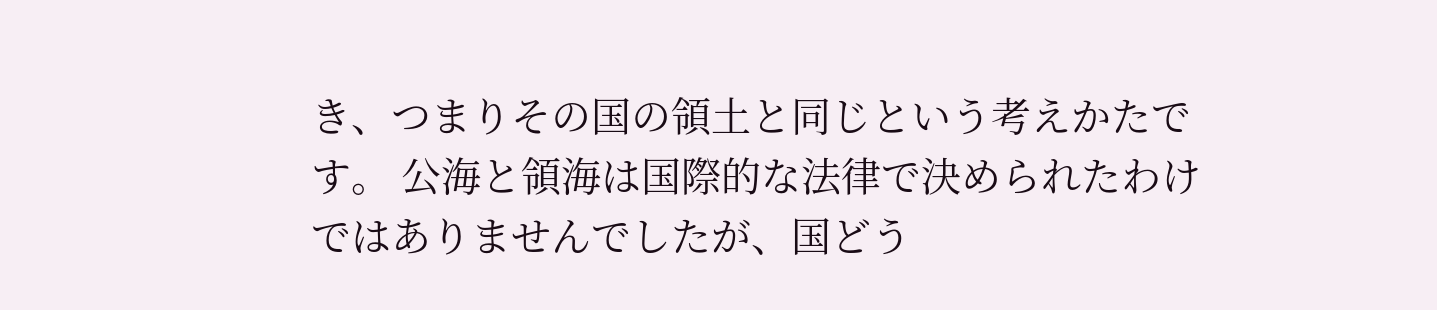き、つまりその国の領土と同じという考えかたです。 公海と領海は国際的な法律で決められたわけではありませんでしたが、国どう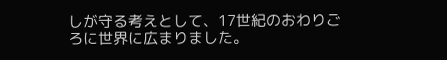しが守る考えとして、17世紀のおわりごろに世界に広まりました。